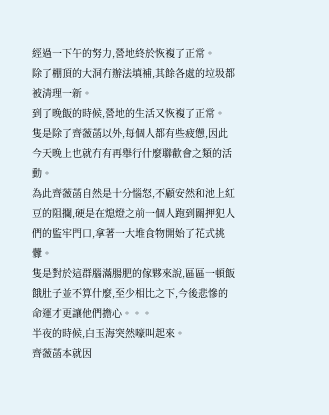經過一下午的努力,營地終於恢複了正常。
除了棚頂的大洞冇辦法填補,其餘各處的垃圾都被清理一新。
到了晚飯的時候,營地的生活又恢複了正常。
隻是除了齊薇菡以外,每個人都有些疲憊,因此今天晚上也就冇有再舉行什麼聯歡會之類的活動。
為此齊薇菡自然是十分惱怒,不顧安然和池上紅豆的阻攔,硬是在熄燈之前一個人跑到關押犯人們的監牢門口,拿著一大堆食物開始了花式挑釁。
隻是對於這群腦滿腸肥的傢夥來說,區區一頓飯餓肚子並不算什麼,至少相比之下,今後悲慘的命運才更讓他們擔心。。。
半夜的時候,白玉海突然嚎叫起來。
齊薇菡本就因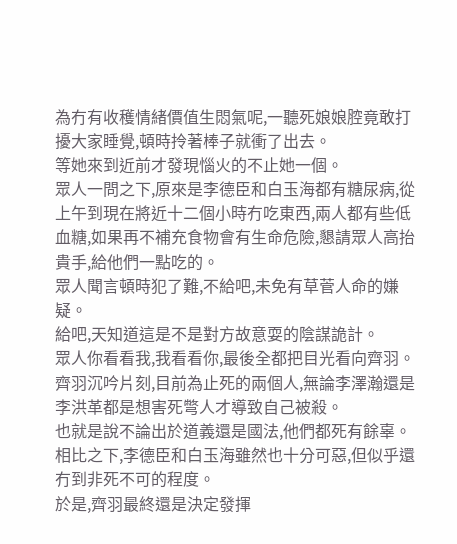為冇有收穫情緒價值生悶氣呢,一聽死娘娘腔竟敢打擾大家睡覺,頓時拎著棒子就衝了出去。
等她來到近前才發現惱火的不止她一個。
眾人一問之下,原來是李德臣和白玉海都有糖尿病,從上午到現在將近十二個小時冇吃東西,兩人都有些低血糖,如果再不補充食物會有生命危險,懇請眾人高抬貴手,給他們一點吃的。
眾人聞言頓時犯了難,不給吧,未免有草菅人命的嫌疑。
給吧,天知道這是不是對方故意耍的陰謀詭計。
眾人你看看我,我看看你,最後全都把目光看向齊羽。
齊羽沉吟片刻,目前為止死的兩個人,無論李澤瀚還是李洪革都是想害死彆人才導致自己被殺。
也就是說不論出於道義還是國法,他們都死有餘辜。
相比之下,李德臣和白玉海雖然也十分可惡,但似乎還冇到非死不可的程度。
於是,齊羽最終還是決定發揮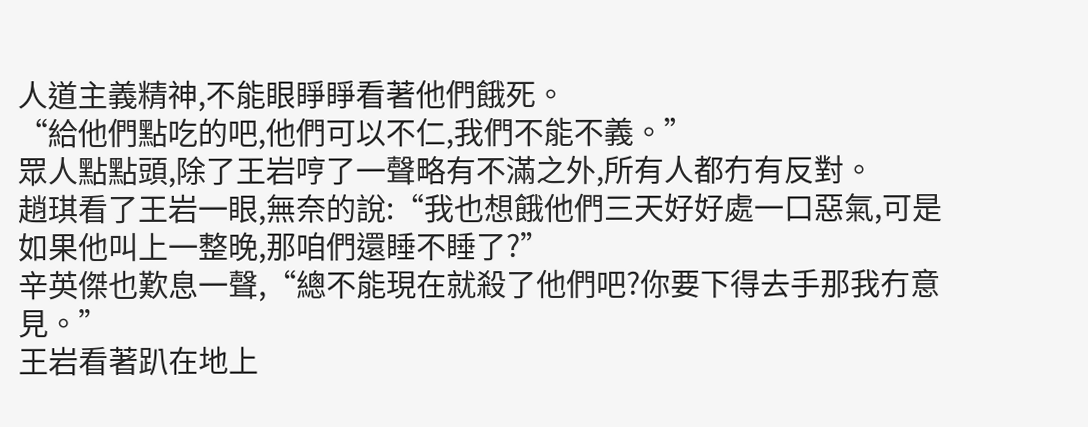人道主義精神,不能眼睜睜看著他們餓死。
“給他們點吃的吧,他們可以不仁,我們不能不義。”
眾人點點頭,除了王岩哼了一聲略有不滿之外,所有人都冇有反對。
趙琪看了王岩一眼,無奈的說:“我也想餓他們三天好好處一口惡氣,可是如果他叫上一整晚,那咱們還睡不睡了?”
辛英傑也歎息一聲,“總不能現在就殺了他們吧?你要下得去手那我冇意見。”
王岩看著趴在地上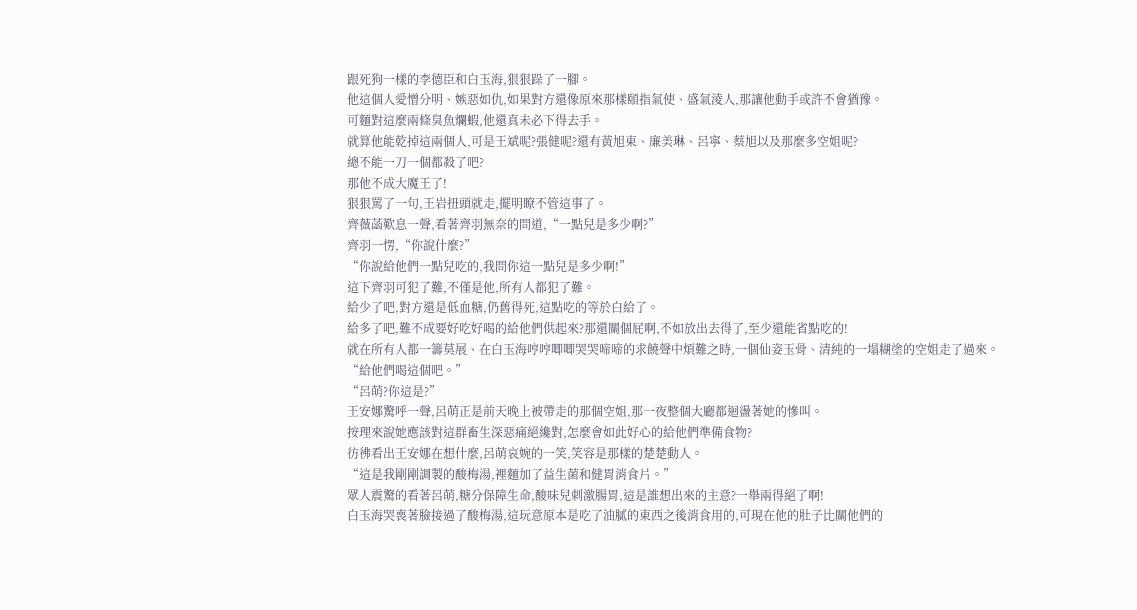跟死狗一樣的李德臣和白玉海,狠狠跺了一腳。
他這個人愛憎分明、嫉惡如仇,如果對方還像原來那樣頤指氣使、盛氣淩人,那讓他動手或許不會猶豫。
可麵對這麼兩條臭魚爛蝦,他還真未必下得去手。
就算他能乾掉這兩個人,可是王斌呢?張健呢?還有黃旭東、廉美琳、呂寧、蔡旭以及那麼多空姐呢?
總不能一刀一個都殺了吧?
那他不成大魔王了!
狠狠罵了一句,王岩扭頭就走,擺明瞭不管這事了。
齊薇菡歎息一聲,看著齊羽無奈的問道,“一點兒是多少啊?”
齊羽一愣,“你說什麼?”
“你說給他們一點兒吃的,我問你這一點兒是多少啊!”
這下齊羽可犯了難,不僅是他,所有人都犯了難。
給少了吧,對方還是低血糖,仍舊得死,這點吃的等於白給了。
給多了吧,難不成要好吃好喝的給他們供起來?那還關個屁啊,不如放出去得了,至少還能省點吃的!
就在所有人都一籌莫展、在白玉海哼哼唧唧哭哭啼啼的求饒聲中煩難之時,一個仙姿玉骨、清純的一塌糊塗的空姐走了過來。
“給他們喝這個吧。”
“呂萌?你這是?”
王安娜驚呼一聲,呂萌正是前天晚上被帶走的那個空姐,那一夜整個大廳都迴盪著她的慘叫。
按理來說她應該對這群畜生深惡痛絕纔對,怎麼會如此好心的給他們準備食物?
彷彿看出王安娜在想什麼,呂萌哀婉的一笑,笑容是那樣的楚楚動人。
“這是我剛剛調製的酸梅湯,裡麵加了益生菌和健胃消食片。”
眾人震驚的看著呂萌,糖分保障生命,酸味兒刺激腸胃,這是誰想出來的主意?一舉兩得絕了啊!
白玉海哭喪著臉接過了酸梅湯,這玩意原本是吃了油膩的東西之後消食用的,可現在他的肚子比關他們的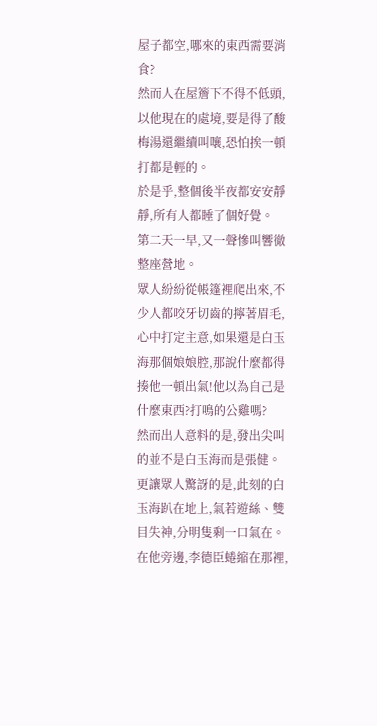屋子都空,哪來的東西需要消食?
然而人在屋簷下不得不低頭,以他現在的處境,要是得了酸梅湯還繼續叫嚷,恐怕挨一頓打都是輕的。
於是乎,整個後半夜都安安靜靜,所有人都睡了個好覺。
第二天一早,又一聲慘叫響徹整座營地。
眾人紛紛從帳篷裡爬出來,不少人都咬牙切齒的擰著眉毛,心中打定主意,如果還是白玉海那個娘娘腔,那說什麼都得揍他一頓出氣!他以為自己是什麼東西?打鳴的公雞嗎?
然而出人意料的是,發出尖叫的並不是白玉海而是張健。
更讓眾人驚訝的是,此刻的白玉海趴在地上,氣若遊絲、雙目失神,分明隻剩一口氣在。
在他旁邊,李德臣蜷縮在那裡,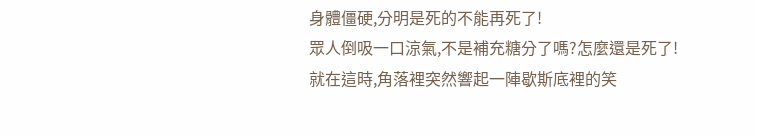身體僵硬,分明是死的不能再死了!
眾人倒吸一口涼氣,不是補充糖分了嗎?怎麼還是死了!
就在這時,角落裡突然響起一陣歇斯底裡的笑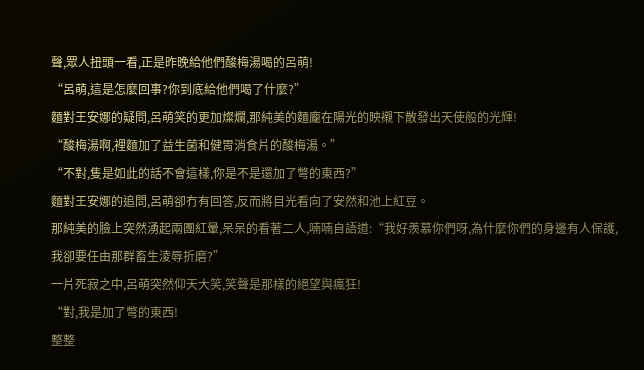聲,眾人扭頭一看,正是昨晚給他們酸梅湯喝的呂萌!
“呂萌,這是怎麼回事?你到底給他們喝了什麼?”
麵對王安娜的疑問,呂萌笑的更加燦爛,那純美的麵龐在陽光的映襯下散發出天使般的光輝!
“酸梅湯啊,裡麵加了益生菌和健胃消食片的酸梅湯。”
“不對,隻是如此的話不會這樣,你是不是還加了彆的東西?”
麵對王安娜的追問,呂萌卻冇有回答,反而將目光看向了安然和池上紅豆。
那純美的臉上突然湧起兩團紅暈,呆呆的看著二人,喃喃自語道:“我好羨慕你們呀,為什麼你們的身邊有人保護,我卻要任由那群畜生淩辱折磨?”
一片死寂之中,呂萌突然仰天大笑,笑聲是那樣的絕望與瘋狂!
“對,我是加了彆的東西!
整整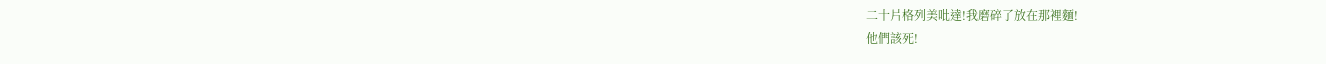二十片格列美吡達!我磨碎了放在那裡麵!
他們該死!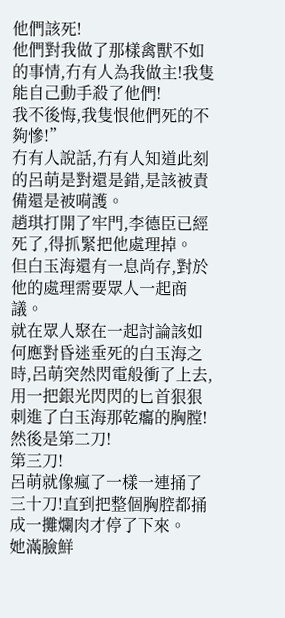他們該死!
他們對我做了那樣禽獸不如的事情,冇有人為我做主!我隻能自己動手殺了他們!
我不後悔,我隻恨他們死的不夠慘!”
冇有人說話,冇有人知道此刻的呂萌是對還是錯,是該被責備還是被嗬護。
趙琪打開了牢門,李德臣已經死了,得抓緊把他處理掉。
但白玉海還有一息尚存,對於他的處理需要眾人一起商議。
就在眾人聚在一起討論該如何應對昏迷垂死的白玉海之時,呂萌突然閃電般衝了上去,用一把銀光閃閃的匕首狠狠刺進了白玉海那乾癟的胸膛!
然後是第二刀!
第三刀!
呂萌就像瘋了一樣一連捅了三十刀!直到把整個胸腔都捅成一攤爛肉才停了下來。
她滿臉鮮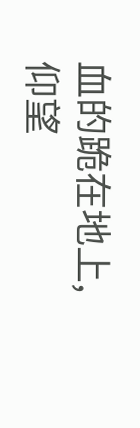血的跪在地上,仰望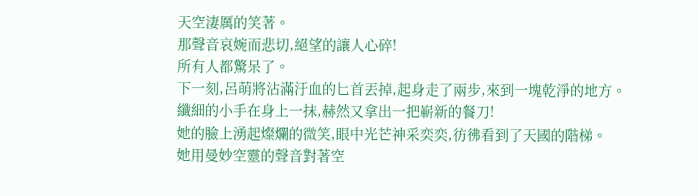天空淒厲的笑著。
那聲音哀婉而悲切,絕望的讓人心碎!
所有人都驚呆了。
下一刻,呂萌將沾滿汙血的匕首丟掉,起身走了兩步,來到一塊乾淨的地方。
纖細的小手在身上一抹,赫然又拿出一把嶄新的餐刀!
她的臉上湧起燦爛的微笑,眼中光芒神采奕奕,彷彿看到了天國的階梯。
她用曼妙空靈的聲音對著空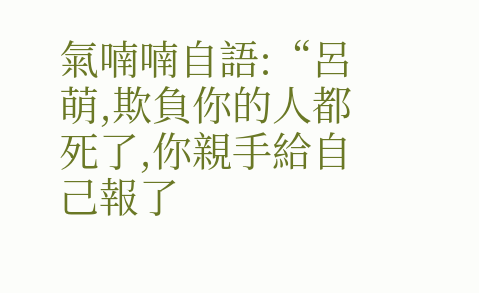氣喃喃自語:“呂萌,欺負你的人都死了,你親手給自己報了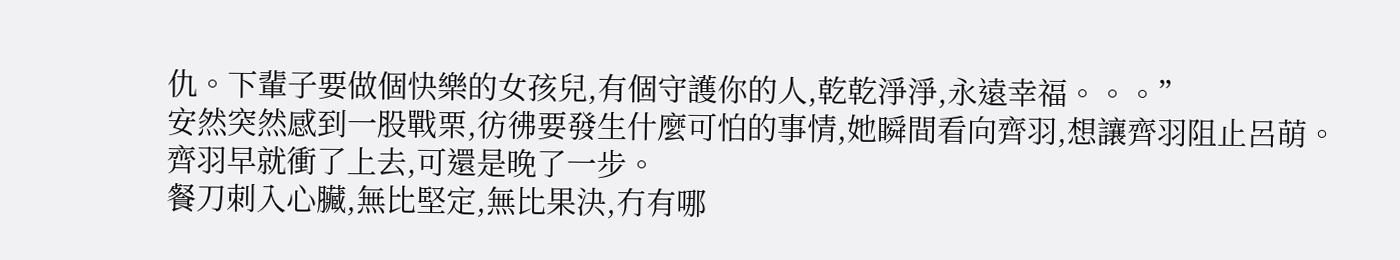仇。下輩子要做個快樂的女孩兒,有個守護你的人,乾乾淨淨,永遠幸福。。。”
安然突然感到一股戰栗,彷彿要發生什麼可怕的事情,她瞬間看向齊羽,想讓齊羽阻止呂萌。
齊羽早就衝了上去,可還是晚了一步。
餐刀刺入心臟,無比堅定,無比果決,冇有哪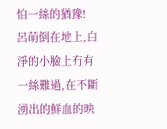怕一絲的猶豫!
呂萌倒在地上,白淨的小臉上冇有一絲難過,在不斷湧出的鮮血的映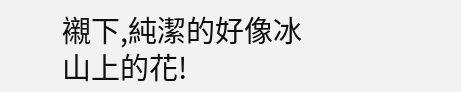襯下,純潔的好像冰山上的花!